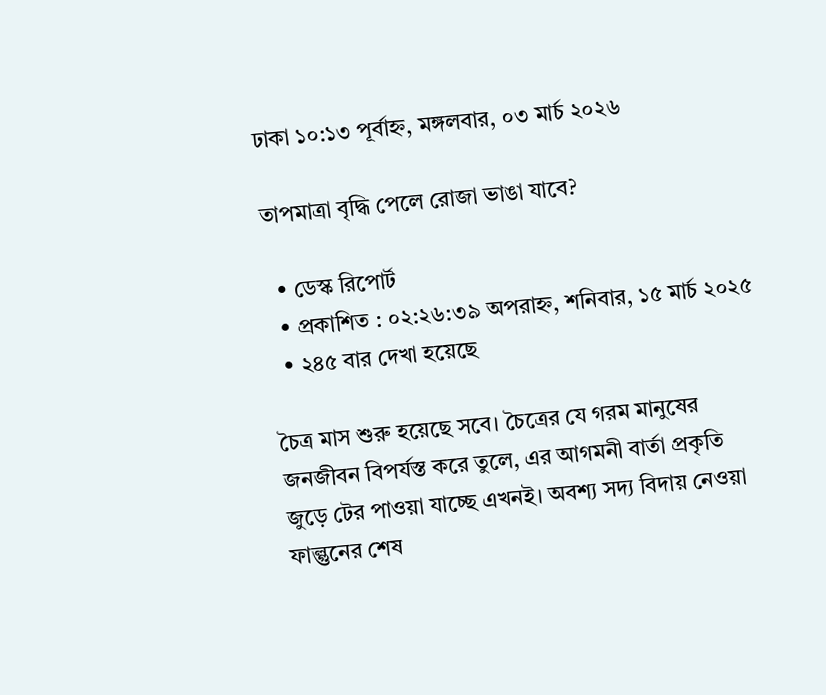ঢাকা ১০:১৩ পূর্বাহ্ন, মঙ্গলবার, ০৩ মার্চ ২০২৬

তাপমাত্রা বৃদ্ধি পেলে রোজা ভাঙা যাবে?

  • ডেস্ক রিপোর্ট
  • প্রকাশিত : ০২:২৬:৩৯ অপরাহ্ন, শনিবার, ১৫ মার্চ ২০২৫
  • ২৪৫ বার দেখা হয়েছে

চৈত্র মাস শুরু হয়েছে সবে। চৈত্রের যে গরম মানুষের জনজীবন বিপর্যস্ত করে তুলে, এর আগমনী বার্তা প্রকৃতি জুড়ে টের পাওয়া যাচ্ছে এখনই। অবশ্য সদ্য বিদায় নেওয়া ফাল্গুনের শেষ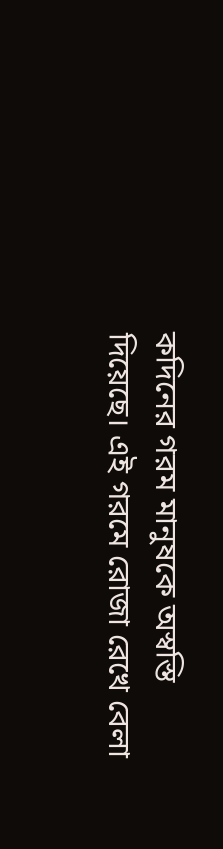কদিনের গরম মানুষকে অস্বস্তি দিয়েছে। এই গরমে রোজা রেখে বেলা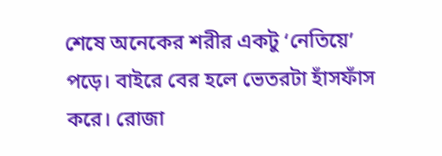শেষে অনেকের শরীর একটু ‘নেতিয়ে’ পড়ে। বাইরে বের হলে ভেতরটা হাঁসফাঁস করে। রোজা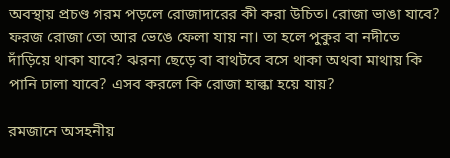অবস্থায় প্রচণ্ড গরম পড়লে রোজাদারের কী করা উচিত। রোজা ভাঙা যাবে? ফরজ রোজা তো আর ভেঙে ফেলা যায় না। তা হলে পুকুর বা নদীতে দাঁড়িয়ে থাকা যাবে? ঝরনা ছেড়ে বা বাথটবে বসে থাকা অথবা মাথায় কি পানি ঢালা যাবে? এসব করলে কি রোজা হাল্কা হয়ে যায়?

রমজানে অসহনীয়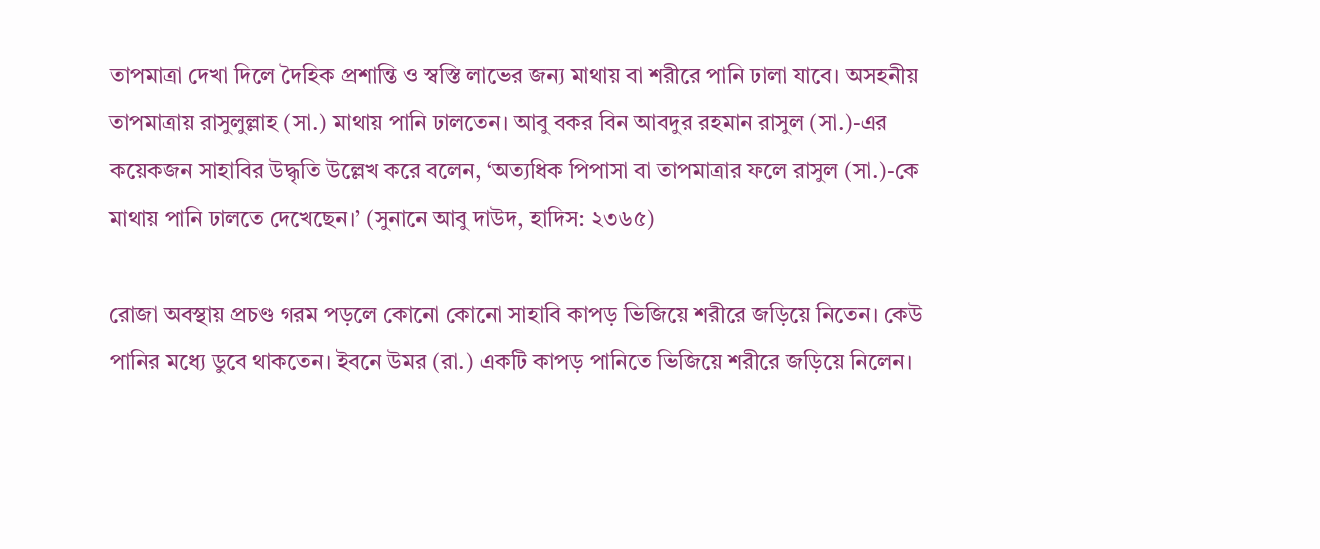তাপমাত্রা দেখা দিলে দৈহিক প্রশান্তি ও স্বস্তি লাভের জন্য মাথায় বা শরীরে পানি ঢালা যাবে। অসহনীয় তাপমাত্রায় রাসুলুল্লাহ (সা.) মাথায় পানি ঢালতেন। আবু বকর বিন আবদুর রহমান রাসুল (সা.)-এর কয়েকজন সাহাবির উদ্ধৃতি উল্লেখ করে বলেন, ‘অত্যধিক পিপাসা বা তাপমাত্রার ফলে রাসুল (সা.)-কে মাথায় পানি ঢালতে দেখেছেন।’ (সুনানে আবু দাউদ, হাদিস: ২৩৬৫)

রোজা অবস্থায় প্রচণ্ড গরম পড়লে কোনো কোনো সাহাবি কাপড় ভিজিয়ে শরীরে জড়িয়ে নিতেন। কেউ পানির মধ্যে ডুবে থাকতেন। ইবনে উমর (রা.) একটি কাপড় পানিতে ভিজিয়ে শরীরে জড়িয়ে নিলেন।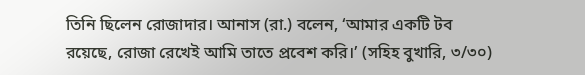তিনি ছিলেন রোজাদার। আনাস (রা.) বলেন, ‘আমার একটি টব রয়েছে, রোজা রেখেই আমি তাতে প্রবেশ করি।’ (সহিহ বুখারি, ৩/৩০)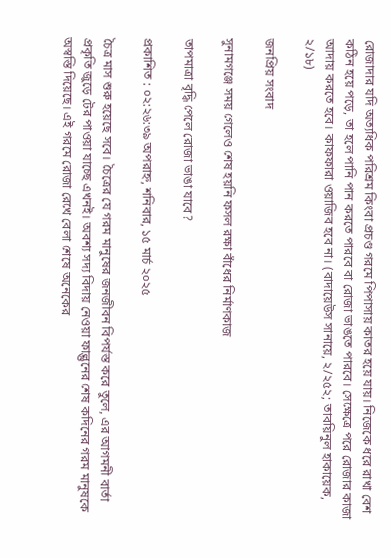রোজাদার যদি অত্যধিক পরিশ্রম কিংবা প্রচণ্ড গরমে পিপাসায় কাতর হয়ে যায়। নিজেকে ধরে রাখা বেশ কঠিন হয়ে পড়ে, তা হলে পানি পান করতে পারবে বা রোজা ভাঙতে পারবে। সেক্ষেত্রে পরে রোজার কাজা আদায় করতে হবে। কাফফারা ওয়াজিব হবে না। (বাদায়েউস সানায়ে, ২/২৫২; তাবয়িনুল হাকায়েক, ২/১৮)

জনপ্রিয় সংবাদ

সুনামগঞ্জে সময় গেলেও শেষ হয়নি ফসল রক্ষা বাঁধের নির্মাণকাজ

তাপমাত্রা বৃদ্ধি পেলে রোজা ভাঙা যাবে?

প্রকাশিত : ০২:২৬:৩৯ অপরাহ্ন, শনিবার, ১৫ মার্চ ২০২৫

চৈত্র মাস শুরু হয়েছে সবে। চৈত্রের যে গরম মানুষের জনজীবন বিপর্যস্ত করে তুলে, এর আগমনী বার্তা প্রকৃতি জুড়ে টের পাওয়া যাচ্ছে এখনই। অবশ্য সদ্য বিদায় নেওয়া ফাল্গুনের শেষ কদিনের গরম মানুষকে অস্বস্তি দিয়েছে। এই গরমে রোজা রেখে বেলা শেষে অনেকের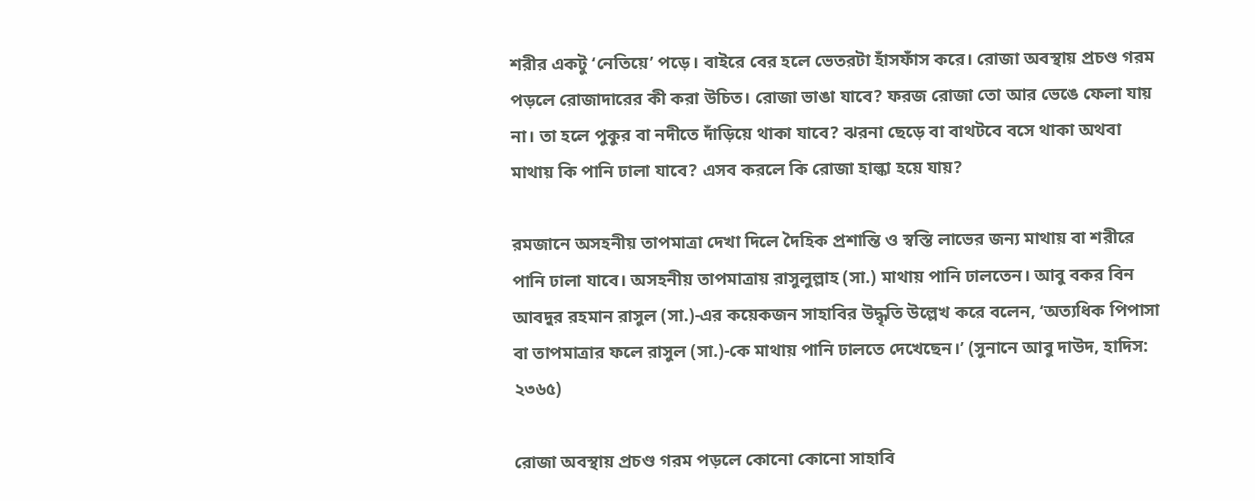শরীর একটু ‘নেতিয়ে’ পড়ে। বাইরে বের হলে ভেতরটা হাঁসফাঁস করে। রোজা অবস্থায় প্রচণ্ড গরম পড়লে রোজাদারের কী করা উচিত। রোজা ভাঙা যাবে? ফরজ রোজা তো আর ভেঙে ফেলা যায় না। তা হলে পুকুর বা নদীতে দাঁড়িয়ে থাকা যাবে? ঝরনা ছেড়ে বা বাথটবে বসে থাকা অথবা মাথায় কি পানি ঢালা যাবে? এসব করলে কি রোজা হাল্কা হয়ে যায়?

রমজানে অসহনীয় তাপমাত্রা দেখা দিলে দৈহিক প্রশান্তি ও স্বস্তি লাভের জন্য মাথায় বা শরীরে পানি ঢালা যাবে। অসহনীয় তাপমাত্রায় রাসুলুল্লাহ (সা.) মাথায় পানি ঢালতেন। আবু বকর বিন আবদুর রহমান রাসুল (সা.)-এর কয়েকজন সাহাবির উদ্ধৃতি উল্লেখ করে বলেন, ‘অত্যধিক পিপাসা বা তাপমাত্রার ফলে রাসুল (সা.)-কে মাথায় পানি ঢালতে দেখেছেন।’ (সুনানে আবু দাউদ, হাদিস: ২৩৬৫)

রোজা অবস্থায় প্রচণ্ড গরম পড়লে কোনো কোনো সাহাবি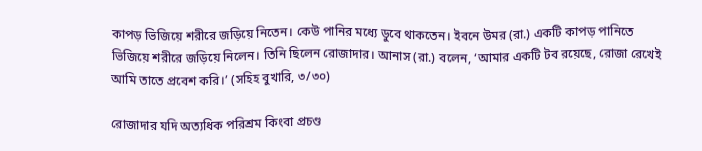কাপড় ভিজিয়ে শরীরে জড়িয়ে নিতেন। কেউ পানির মধ্যে ডুবে থাকতেন। ইবনে উমর (রা.) একটি কাপড় পানিতে ভিজিয়ে শরীরে জড়িয়ে নিলেন। তিনি ছিলেন রোজাদার। আনাস (রা.) বলেন, ‘আমার একটি টব রয়েছে, রোজা রেখেই আমি তাতে প্রবেশ করি।’ (সহিহ বুখারি, ৩/৩০)

রোজাদার যদি অত্যধিক পরিশ্রম কিংবা প্রচণ্ড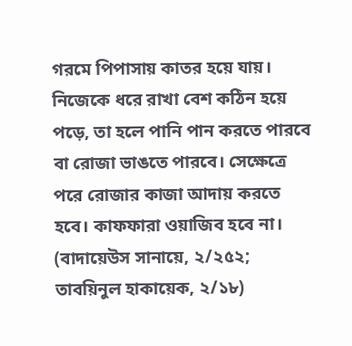গরমে পিপাসায় কাতর হয়ে যায়। নিজেকে ধরে রাখা বেশ কঠিন হয়ে পড়ে, তা হলে পানি পান করতে পারবে বা রোজা ভাঙতে পারবে। সেক্ষেত্রে পরে রোজার কাজা আদায় করতে হবে। কাফফারা ওয়াজিব হবে না। (বাদায়েউস সানায়ে, ২/২৫২; তাবয়িনুল হাকায়েক, ২/১৮)